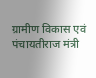ग्रामीण विकास एवं पंचायतीराज मंत्री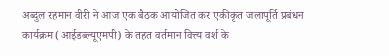अब्दुल रहमान वीरी ने आज एक बैठक आयोजित कर एकीकृत जलापूर्ति प्रबंधन कार्यक्रम (आईडब्ल्यूएमपी) के तहत वर्तमान वित्त्य वर्श के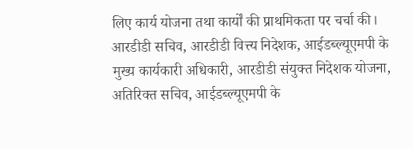लिए कार्य योजना तथा कार्यों की प्राथमिकता पर चर्चा की। आरडीडी सचिव, आरडीडी वित्त्य निदेशक, आईडब्ल्यूएमपी के मुख्य कार्यकारी अधिकारी, आरडीडी संयुक्त निदेशक योजना, अतिरिक्त सचिव, आईडब्ल्यूएमपी के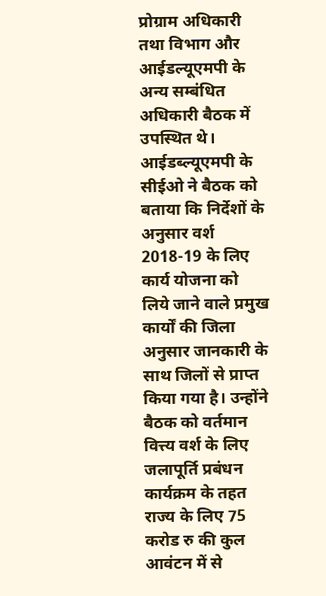प्रोग्राम अधिकारी तथा विभाग और आईडल्यूएमपी के अन्य सम्बंधित अधिकारी बैठक में उपस्थित थे। आईडब्ल्यूएमपी के सीईओ ने बैठक को बताया कि निर्देशों के अनुसार वर्श 2018-19 के लिए कार्य योजना को लिये जाने वाले प्रमुख कार्यों की जिला अनुसार जानकारी के साथ जिलों से प्राप्त किया गया है। उन्होंने बैठक को वर्तमान वित्त्य वर्श के लिए जलापूर्ति प्रबंधन कार्यक्रम के तहत राज्य के लिए 75 करोड रु की कुल आवंटन में से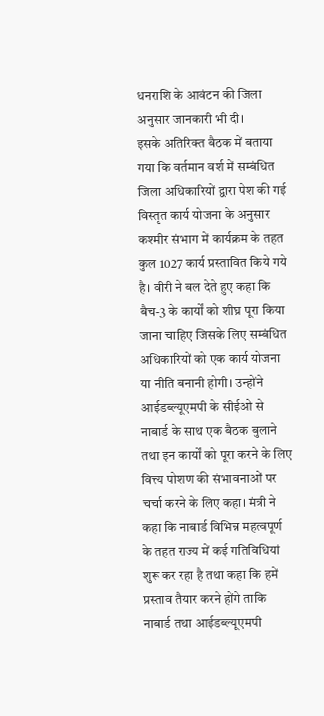धनराशि के आवंटन की जिला अनुसार जानकारी भी दी।
इसके अतिरिक्त बैठक में बताया गया कि वर्तमान वर्श में सम्बंधित जिला अधिकारियों द्वारा पेश की गई विस्तृत कार्य योजना के अनुसार कश्मीर संभाग में कार्यक्रम के तहत कुल 1027 कार्य प्रस्तावित किये गये है। वीरी ने बल देते हुए कहा कि बैच-3 के कार्यों को शीघ्र पूरा किया जाना चाहिए जिसके लिए सम्बंधित अधिकारियों को एक कार्य योजना या नीति बनानी होगी। उन्होंने आईडब्ल्यूएमपी के सीईओ से नाबार्ड के साथ एक बैठक बुलाने तथा इन कार्यों को पूरा करने के लिए वित्त्य पोशण की संभावनाओं पर चर्चा करने के लिए कहा। मंत्री ने कहा कि नाबार्ड विभिन्न महत्वपूर्ण के तहत राज्य में कई गतिविधियां शुरू कर रहा है तथा कहा कि हमें प्रस्ताव तैयार करने होंगे ताकि नाबार्ड तथा आईडब्ल्यूएमपी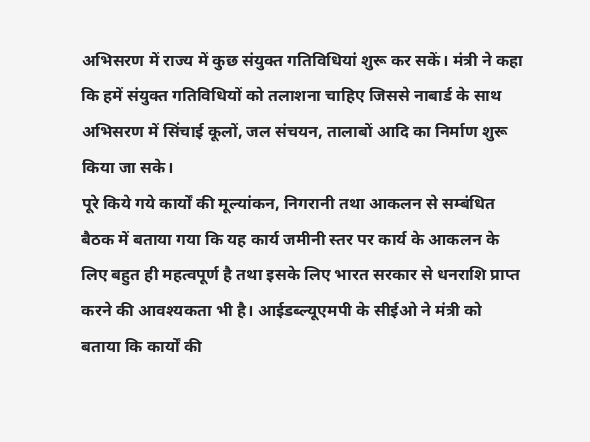अभिसरण में राज्य में कुछ संयुक्त गतिविधियां शुरू कर सकें। मंत्री ने कहा कि हमें संयुक्त गतिविधियों को तलाशना चाहिए जिससे नाबार्ड के साथ अभिसरण में सिंचाई कूलों, जल संचयन, तालाबों आदि का निर्माण शुरू किया जा सके।
पूरे किये गये कार्यों की मूल्यांकन, निगरानी तथा आकलन से सम्बंधित बैठक में बताया गया कि यह कार्य जमीनी स्तर पर कार्य के आकलन के लिए बहुत ही महत्वपूर्ण है तथा इसके लिए भारत सरकार से धनराशि प्राप्त करने की आवश्यकता भी है। आईडब्ल्यूएमपी के सीईओ ने मंत्री को बताया कि कार्यों की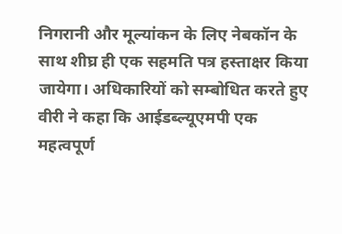निगरानी और मूल्यांकन के लिए नेबकॉन के साथ शीघ्र ही एक सहमति पत्र हस्ताक्षर किया जायेगा। अधिकारियों को सम्बोधित करते हुए वीरी ने कहा कि आईडब्ल्यूएमपी एक महत्वपूर्ण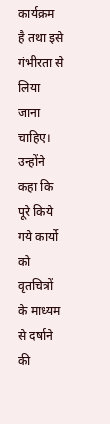कार्यक्रम है तथा इसे गंभीरता से लिया जाना चाहिए। उन्होंने कहा कि पूरे किये गये कार्यो को वृतचित्रों के माध्यम से दर्षाने की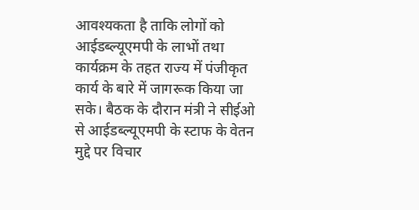आवश्यकता है ताकि लोगों को आईडब्ल्यूएमपी के लाभों तथा कार्यक्रम के तहत राज्य में पंजीकृत कार्य के बारे में जागरूक किया जा सके। बैठक के दौरान मंत्री ने सीईओ से आईडब्ल्यूएमपी के स्टाफ के वेतन मुद्दे पर विचार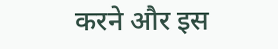करने और इस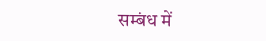सम्बंध में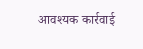आवश्यक कार्रवाई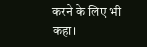करने के लिए भी कहा।